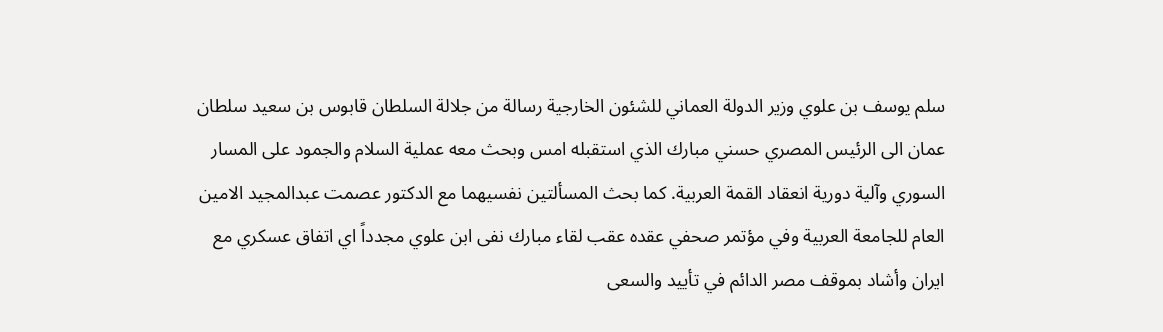سلم يوسف بن علوي وزير الدولة العماني للشئون الخارجية رسالة من جلالة السلطان قابوس بن سعيد سلطان عمان الى الرئيس المصري حسني مبارك الذي استقبله امس وبحث معه عملية السلام والجمود على المسار السوري وآلية دورية انعقاد القمة العربية. كما بحث المسألتين نفسيهما مع الدكتور عصمت عبدالمجيد الامين العام للجامعة العربية وفي مؤتمر صحفي عقده عقب لقاء مبارك نفى ابن علوي مجدداً اي اتفاق عسكري مع ايران وأشاد بموقف مصر الدائم في تأييد والسعى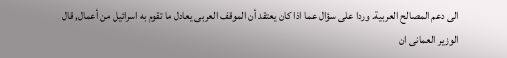الى دعم المصالح العربية. وردا على سؤال عما اذا كان يعتقد أن الموقف العربى يعادل ما تقوم به اسرائيل من أعمال, قال الوزير العمانى ان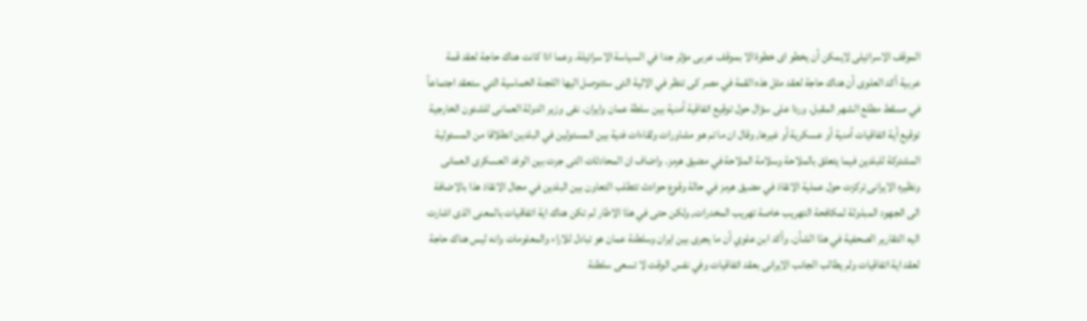الموقف الاسرائيلى لايمكن أن يخطو اى خطوة الا بموقف عربى مؤثر جدا في السياسة الاسرائيلة. وعما اذا كانت هناك حاجة لعقد قمة عربية أكد العلوى أن هناك حاجة لعقد مثل هذه القمة في مصر كى تنظر في الالية التى ستتوصل اليها اللجنة الخماسية التي ستعقد اجتماعاً في مسقط مطلع الشهر المقبل. وردا على سؤال حول توقيع اتفاقية أمنية بين سلطة عمان وايران. نفى وزير الدولة العمانى للشئون الخارجية توقيع أية اتفاقيات أمنية أو عسكرية أو غيرها, وقال ان ما تم هو مشاورات ولقاءات فنية بين المسئولين في البلدين انطلاقا من المسئولية المشتركة للبلدين فيما يتعلق بالملاحة وسلامة الملاحة في مضيق هرمز. واضاف ان المحادثات التى جرت بين الوفد العسكرى العمانى ونظيره الايرانى تركزت حول عملية الانقاذ في مضيق هرمز في حالة وقوع حوادث تتطلب التعاون بين البلدين في مجال الانقاذ هذا بالاضافة الى الجهود المبذولة لمكافحة التهريب خاصة تهريب المخدرات, ولكن حتى في هذا الاطار لم تكن هناك اية اتفاقيات بالمعنى الذى اشارت اليه التقارير الصحفية في هذا الشأن. وأكد ابن علوي أن ما يجرى بين ايران وسلطنة عمان هو تبادل للاراء والمعلومات وانه ليس هناك حاجة لعقد اية اتفاقيات ولم يطالب الجانب الايرانى بعقد اتفاقيات وفي نفس الوقت لا تسعى سلطنة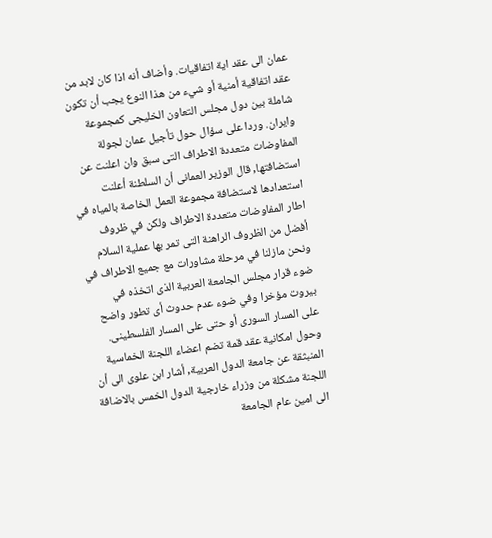عمان الى عقد اية اتفاقيات. وأضاف أنه اذا كان لابد من عقد اتفاقية أمنية أو شيء من هذا النوع يجب أن تكون شاملة بين دول مجلس التعاون الخليجى كمجموعة وايران. وردا على سؤال حول تأجيل عمان لجولة المفاوضات متعددة الاطراف التى سبق وان اعلنت عن استضافتها, قال الوزير العمانى أن السلطنة أعلنت استعدادها لاستضافة مجموعة العمل الخاصة بالمياه في اطار المفاوضات متعددة الاطراف ولكن في ظروف أفضل من الظروف الراهنة التى تمر بها عملية السلام ونحن مازلنا في مرحلة مشاورات مع جميع الاطراف في ضوء قرار مجلس الجامعة العربية الذى اتخذه في بيروت مؤخرا وفي ضوء عدم حدوث أى تطور واضح على المسار السورى أو حتى على المسار الفلسطينى. وحول امكانية عقد قمة تضم اعضاء اللجنة الخماسية المنبثقة عن جامعة الدول العربية, أشار ابن علوى الى أن اللجنة مشكلة من وزراء خارجية الدول الخمس بالاضافة الى امين عام الجامعة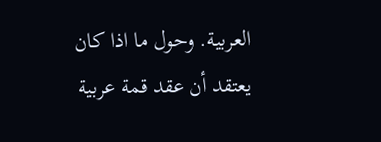العربية. وحول ما اذا كان يعتقد أن عقد قمة عربية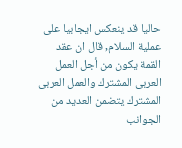حاليا قد ينعكس ايجابيا على عملية السلام, قال ان عقد القمة يكون من أجل العمل العربى المشترك والعمل العربى المشترك يتضمن العديد من الجوانب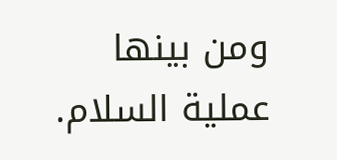ومن بينها عملية السلام.